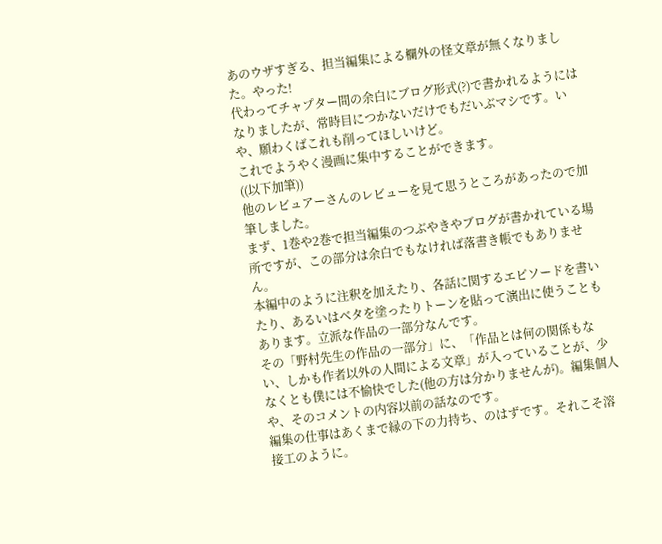あのウザすぎる、担当編集による欄外の怪文章が無くなりました。やった!
代わってチャプター間の余白にブログ形式(?)で書かれるようにはなりましたが、常時目につかないだけでもだいぶマシです。いや、願わくばこれも削ってほしいけど。
これでようやく漫画に集中することができます。
((以下加筆))
他のレビュアーさんのレビューを見て思うところがあったので加筆しました。
まず、1巻や2巻で担当編集のつぶやきやブログが書かれている場所ですが、この部分は余白でもなければ落書き帳でもありません。
本編中のように注釈を加えたり、各話に関するエピソードを書いたり、あるいはベタを塗ったりトーンを貼って演出に使うこともあります。立派な作品の一部分なんです。
その「野村先生の作品の一部分」に、「作品とは何の関係もない、しかも作者以外の人間による文章」が入っていることが、少なくとも僕には不愉快でした(他の方は分かりませんが)。編集個人や、そのコメントの内容以前の話なのです。
編集の仕事はあくまで縁の下の力持ち、のはずです。それこそ溶接工のように。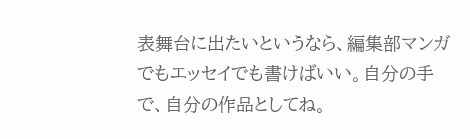表舞台に出たいというなら、編集部マンガでもエッセイでも書けばいい。自分の手で、自分の作品としてね。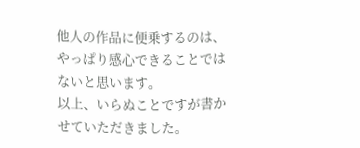他人の作品に便乗するのは、やっぱり感心できることではないと思います。
以上、いらぬことですが書かせていただきました。